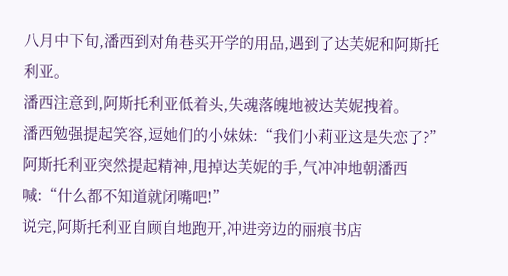八月中下旬,潘西到对角巷买开学的用品,遇到了达芙妮和阿斯托利亚。
潘西注意到,阿斯托利亚低着头,失魂落魄地被达芙妮拽着。
潘西勉强提起笑容,逗她们的小妹妹:“我们小莉亚这是失恋了?”
阿斯托利亚突然提起精神,甩掉达芙妮的手,气冲冲地朝潘西喊:“什么都不知道就闭嘴吧!”
说完,阿斯托利亚自顾自地跑开,冲进旁边的丽痕书店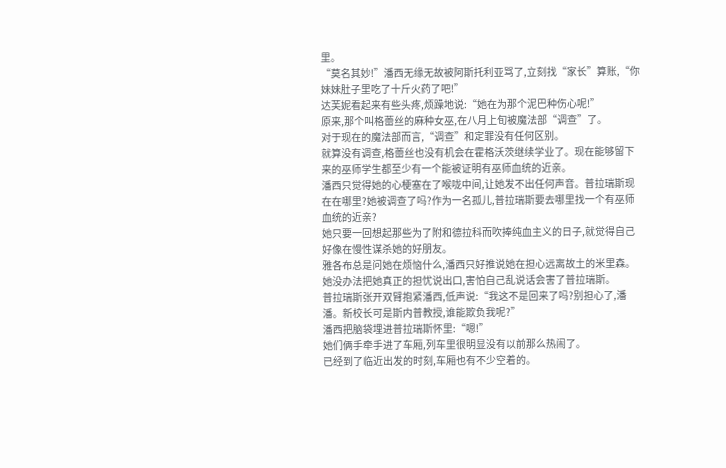里。
“莫名其妙!”潘西无缘无故被阿斯托利亚骂了,立刻找“家长”算账,“你妹妹肚子里吃了十斤火药了吧!”
达芙妮看起来有些头疼,烦躁地说:“她在为那个泥巴种伤心呢!”
原来,那个叫格蕾丝的麻种女巫,在八月上旬被魔法部“调查”了。
对于现在的魔法部而言,“调查”和定罪没有任何区别。
就算没有调查,格蕾丝也没有机会在霍格沃茨继续学业了。现在能够留下来的巫师学生都至少有一个能被证明有巫师血统的近亲。
潘西只觉得她的心梗塞在了喉咙中间,让她发不出任何声音。普拉瑞斯现在在哪里?她被调查了吗?作为一名孤儿,普拉瑞斯要去哪里找一个有巫师血统的近亲?
她只要一回想起那些为了附和德拉科而吹捧纯血主义的日子,就觉得自己好像在慢性谋杀她的好朋友。
雅各布总是问她在烦恼什么,潘西只好推说她在担心远离故土的米里森。她没办法把她真正的担忧说出口,害怕自己乱说话会害了普拉瑞斯。
普拉瑞斯张开双臂抱紧潘西,低声说:“我这不是回来了吗?别担心了,潘潘。新校长可是斯内普教授,谁能欺负我呢?”
潘西把脑袋埋进普拉瑞斯怀里:“嗯!”
她们俩手牵手进了车厢,列车里很明显没有以前那么热闹了。
已经到了临近出发的时刻,车厢也有不少空着的。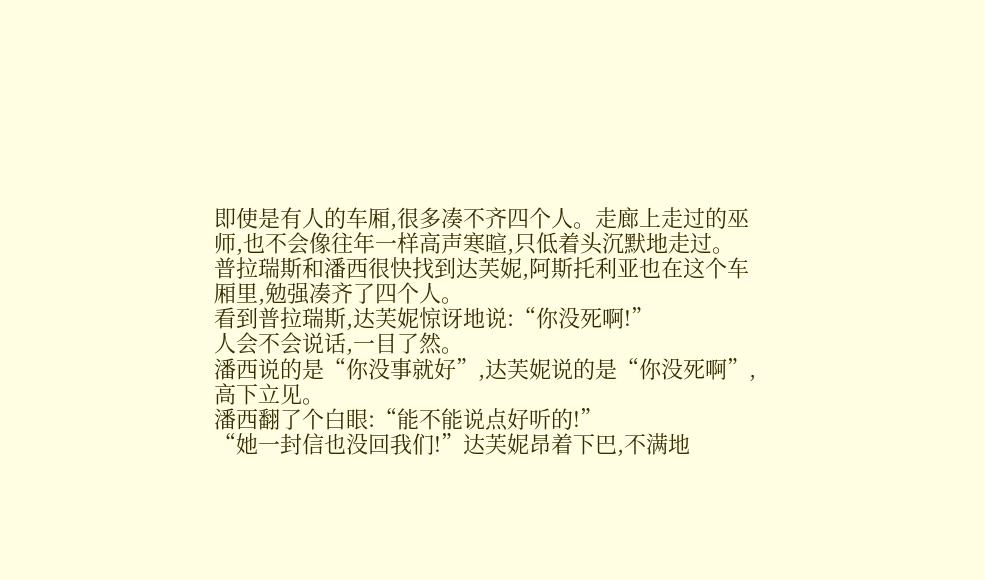即使是有人的车厢,很多凑不齐四个人。走廊上走过的巫师,也不会像往年一样高声寒暄,只低着头沉默地走过。
普拉瑞斯和潘西很快找到达芙妮,阿斯托利亚也在这个车厢里,勉强凑齐了四个人。
看到普拉瑞斯,达芙妮惊讶地说:“你没死啊!”
人会不会说话,一目了然。
潘西说的是“你没事就好”,达芙妮说的是“你没死啊”,高下立见。
潘西翻了个白眼:“能不能说点好听的!”
“她一封信也没回我们!”达芙妮昂着下巴,不满地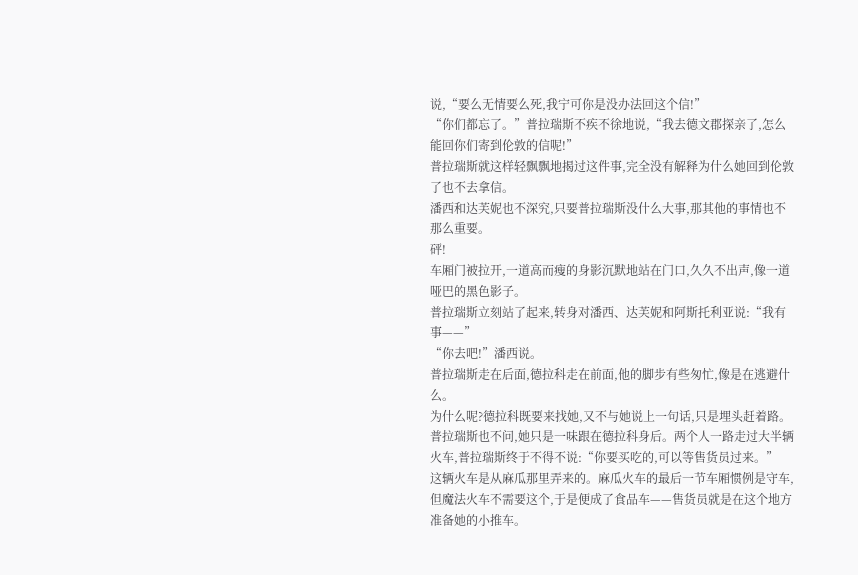说,“要么无情要么死,我宁可你是没办法回这个信!”
“你们都忘了。”普拉瑞斯不疾不徐地说,“我去德文郡探亲了,怎么能回你们寄到伦敦的信呢!”
普拉瑞斯就这样轻飘飘地揭过这件事,完全没有解释为什么她回到伦敦了也不去拿信。
潘西和达芙妮也不深究,只要普拉瑞斯没什么大事,那其他的事情也不那么重要。
砰!
车厢门被拉开,一道高而瘦的身影沉默地站在门口,久久不出声,像一道哑巴的黑色影子。
普拉瑞斯立刻站了起来,转身对潘西、达芙妮和阿斯托利亚说:“我有事——”
“你去吧!”潘西说。
普拉瑞斯走在后面,德拉科走在前面,他的脚步有些匆忙,像是在逃避什么。
为什么呢?德拉科既要来找她,又不与她说上一句话,只是埋头赶着路。
普拉瑞斯也不问,她只是一味跟在德拉科身后。两个人一路走过大半辆火车,普拉瑞斯终于不得不说:“你要买吃的,可以等售货员过来。”
这辆火车是从麻瓜那里弄来的。麻瓜火车的最后一节车厢惯例是守车,但魔法火车不需要这个,于是便成了食品车——售货员就是在这个地方准备她的小推车。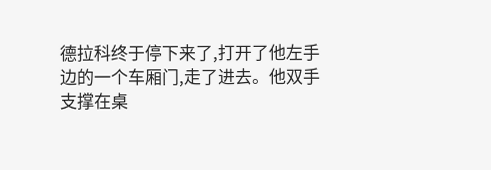德拉科终于停下来了,打开了他左手边的一个车厢门,走了进去。他双手支撑在桌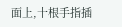面上,十根手指插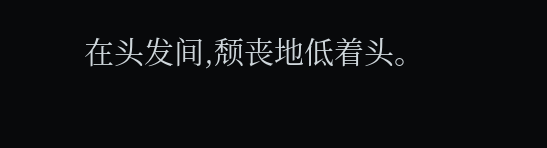在头发间,颓丧地低着头。